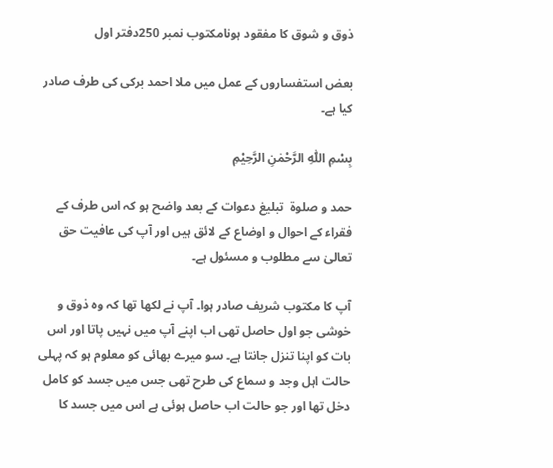ذوق و شوق کا مفقود ہونامکتوب نمبر 250دفتر اول

بعض استفساروں کے عمل میں ملا احمد برکی کی طرف صادر کیا ہے۔

بِسْمِ اللّٰهِ الرَّحْمٰنِ الرَّحِيْمِ

حمد و صلوۃ  تبلیغ دعوات کے بعد واضح ہو کہ اس طرف کے فقراء کے احوال و اوضاع کے لائق ہیں اور آپ کی عافیت حق تعالیٰ سے مطلوب و مسئول ہے۔

آپ کا مکتوب شریف صادر ہوا۔ آپ نے لکھا تھا کہ وہ ذوق و خوشی جو اول حاصل تھی اب اپنے آپ میں نہیں پاتا اور اس بات کو اپنا تنزل جانتا ہے۔ سو میرے بھائی کو معلوم ہو کہ پہلی حالت اہل وجد و سماع کی طرح تھی جس میں جسد کو کامل دخل تھا اور جو حالت اب حاصل ہوئی ہے اس میں جسد کا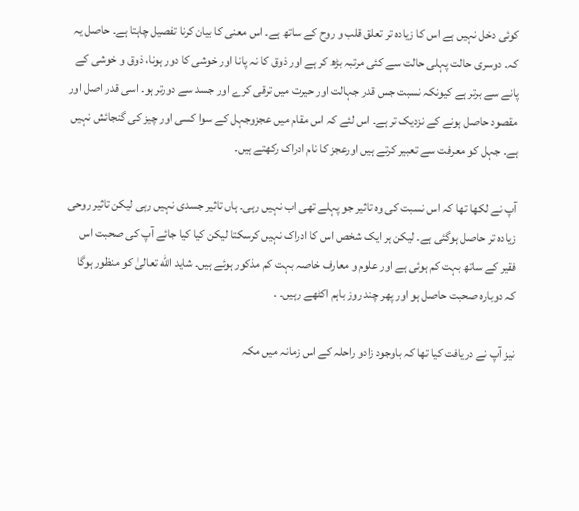کوئی دخل نہیں ہے اس کا زیادہ تر تعلق قلب و روح کے ساتھ ہے۔ اس معنی کا بیان کرنا تفصیل چاہتا ہے۔ حاصل یہ کہ۔ دوسری حالت پہلی حالت سے کئی مرتبہ بڑھ کر ہے اور ذوق کا نہ پانا اور خوشی کا دور ہونا، ذوق و خوشی کے پانے سے برتر ہے کیونکہ نسبت جس قدر جہالت اور حیرت میں ترقی کرے اور جسد سے دورتر ہو۔ اسی قدر اصل اور مقصود حاصل ہونے کے نزدیک تر ہے۔ اس لئے کہ اس مقام میں عجزوجہل کے سوا کسی اور چیز کی گنجائش نہیں ہے۔ جہل کو معرفت سے تعبیر کرتے ہیں اورعجز کا نام ادراک رکھتے ہیں۔

آپ نے لکھا تھا کہ اس نسبت کی وہ تاثیر جو پہلے تھی اب نہیں رہی۔ ہاں تاثیر جسدی نہیں رہی لیکن تاثیر روحی زیادہ تر حاصل ہوگئی ہے۔ لیکن ہر ایک شخص اس کا ادراک نہیں کرسکتا لیکن کیا کیا جائے آپ کی صحبت اس فقیر کے ساتھ بہت کم ہوئی ہے اور علوم و معارف خاصہ بہت کم مذکور ہوئے ہیں۔ شاید الله تعالیٰ کو منظور ہوگا کہ دوبارہ صحبت حاصل ہو اور پھر چند روز باہم اکٹھے رہیں۔ .

نیز آپ نے دریافت کیا تھا کہ باوجود زادو راحلہ کے اس زمانہ میں مکہ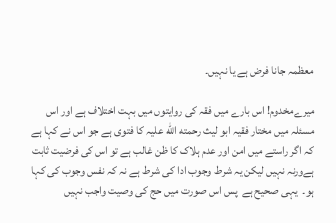معظمہ جانا فرض ہے یا نہیں۔

میرےمخدوم! اس بارے میں فقہ کی روایتوں میں بہت اختلاف ہے اور اس مسئلہ میں مختار فقیہ ابو ليث رحمته الله علیہ کا فتوی ہے جو اس نے کہا ہے کہ اگر راستے میں امن اور عدم ہلاک کا ظن غالب ہے تو اس کی فرضیت ثابت ہےورنہ نہیں لیکن یہ شرط وجوب ادا کی شرط ہے نہ کہ نفس وجوب کی کہا ہو۔  یہی صحیح ہے  پس اس صورت میں حج کی وصیت واجب نہیں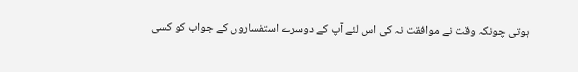ہوتی چونکہ وقت نے موافقت نہ کی اس لئے آپ کے دوسرے استفساروں کے جواب کو کسی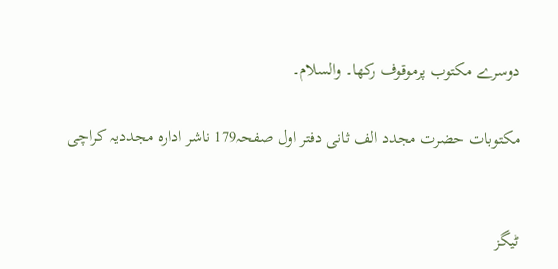دوسرے مکتوب پرموقوف رکھا۔ والسلام۔

مکتوبات حضرت مجدد الف ثانی دفتر اول صفحہ179 ناشر ادارہ مجددیہ کراچی


ٹیگز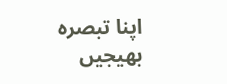اپنا تبصرہ بھیجیں